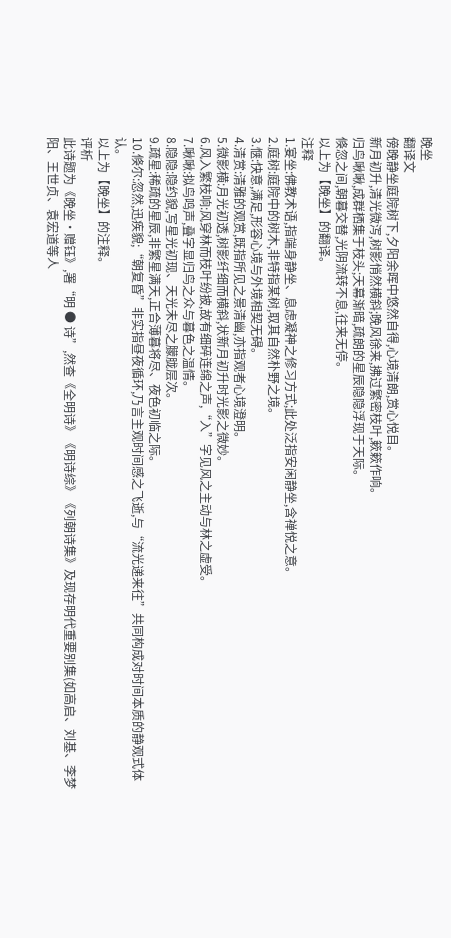晚坐
翻译文
傍晚静坐庭院树下,夕阳余晖中悠然自得,心境清朗,赏心悦目。
新月初升,清光微泻,树影悄然横斜;晚风徐来,拂过繁密枝叶,簌簌作响。
归鸟啾啾,成群栖集于枝头;天幕渐暗,疏朗的星辰隐隐浮现于天际。
倏忽之间,朝暮交替,光阴流转不息,往来无停。
以上为【晚坐】的翻译。
注释
1.宴坐:佛教术语,指端身静坐、息虑凝神之修习方式;此处泛指安闲静坐,含禅悦之意。
2.庭树:庭院中的树木,非特指某树,取其自然朴野之境。
3.惬:快意,满足,形容心境与外境相契无碍。
4.清赏:清雅的观赏,既指所见之景清幽,亦指观者心境澄明。
5.微影横:月光初透,树影纤细而横斜,状新月初升时光影之微妙。
6.风入繁枝响:风穿林而枝叶纷披,故有细碎连绵之声,“入”字见风之主动与林之虚受。
7.啾啾:拟鸟鸣声,叠字显归鸟之众与暮色之温情。
8.隐隐:隐约貌,写星光初现、天光未尽之朦胧层次。
9.疏星:稀疏的星辰,非繁星满天,正合薄暮将尽、夜色初临之际。
10.倏尔:忽然,迅疾貌;“朝复昏”非实指昼夜循环,乃言主观时间感之飞逝,与“流光递来往”共同构成对时间本质的静观式体认。
以上为【晚坐】的注释。
评析
此诗题为《晚坐·赠钰》,署“明 ● 诗”,然查《全明诗》《明诗综》《列朝诗集》及现存明代重要别集(如高启、刘基、李梦阳、王世贞、袁宏道等人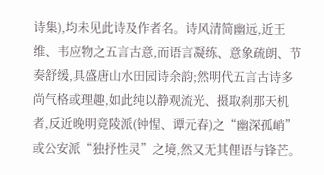诗集),均未见此诗及作者名。诗风清简幽远,近王维、韦应物之五言古意,而语言凝练、意象疏朗、节奏舒缓,具盛唐山水田园诗余韵;然明代五言古诗多尚气格或理趣,如此纯以静观流光、摄取刹那天机者,反近晚明竟陵派(钟惺、谭元春)之“幽深孤峭”或公安派“独抒性灵”之境,然又无其俚语与锋芒。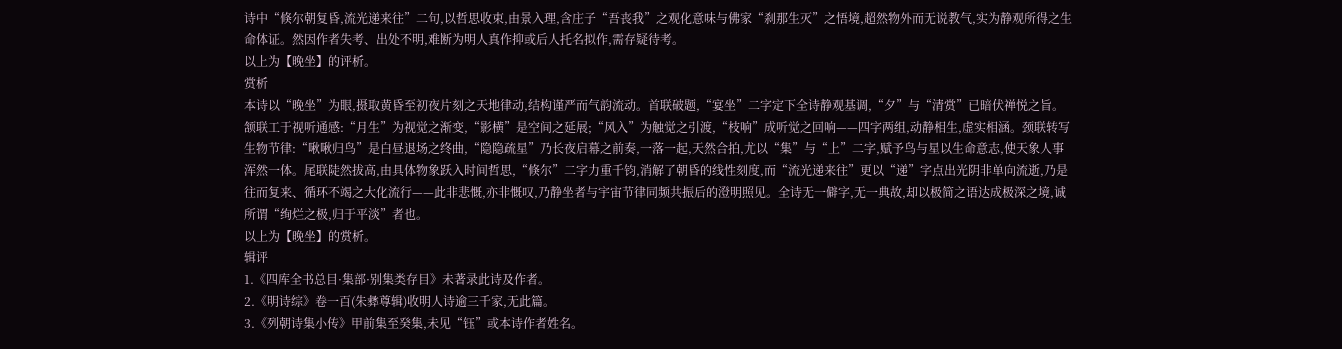诗中“倏尔朝复昏,流光递来往”二句,以哲思收束,由景入理,含庄子“吾丧我”之观化意味与佛家“刹那生灭”之悟境,超然物外而无说教气,实为静观所得之生命体证。然因作者失考、出处不明,难断为明人真作抑或后人托名拟作,需存疑待考。
以上为【晚坐】的评析。
赏析
本诗以“晚坐”为眼,摄取黄昏至初夜片刻之天地律动,结构谨严而气韵流动。首联破题,“宴坐”二字定下全诗静观基调,“夕”与“清赏”已暗伏禅悦之旨。颔联工于视听通感:“月生”为视觉之渐变,“影横”是空间之延展;“风入”为触觉之引渡,“枝响”成听觉之回响——四字两组,动静相生,虚实相涵。颈联转写生物节律:“啾啾归鸟”是白昼退场之终曲,“隐隐疏星”乃长夜启幕之前奏,一落一起,天然合拍,尤以“集”与“上”二字,赋予鸟与星以生命意志,使天象人事浑然一体。尾联陡然拔高,由具体物象跃入时间哲思,“倏尔”二字力重千钧,消解了朝昏的线性刻度,而“流光递来往”更以“递”字点出光阴非单向流逝,乃是往而复来、循环不竭之大化流行——此非悲慨,亦非慨叹,乃静坐者与宇宙节律同频共振后的澄明照见。全诗无一僻字,无一典故,却以极简之语达成极深之境,诚所谓“绚烂之极,归于平淡”者也。
以上为【晚坐】的赏析。
辑评
1.《四库全书总目·集部·别集类存目》未著录此诗及作者。
2.《明诗综》卷一百(朱彝尊辑)收明人诗逾三千家,无此篇。
3.《列朝诗集小传》甲前集至癸集,未见“钰”或本诗作者姓名。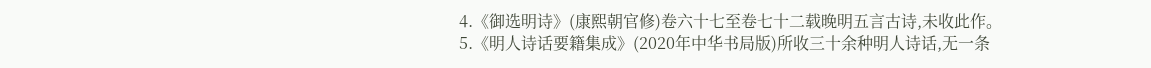4.《御选明诗》(康熙朝官修)卷六十七至卷七十二载晚明五言古诗,未收此作。
5.《明人诗话要籍集成》(2020年中华书局版)所收三十余种明人诗话,无一条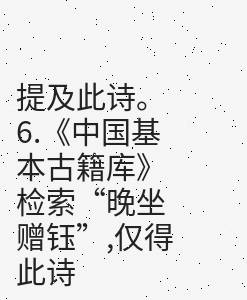提及此诗。
6.《中国基本古籍库》检索“晚坐 赠钰”,仅得此诗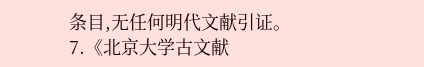条目,无任何明代文献引证。
7.《北京大学古文献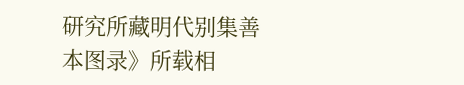研究所藏明代别集善本图录》所载相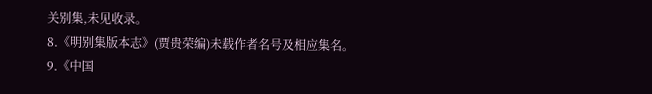关别集,未见收录。
8.《明别集版本志》(贾贵荣编)未载作者名号及相应集名。
9.《中国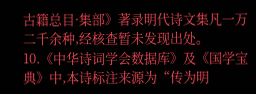古籍总目·集部》著录明代诗文集凡一万二千余种,经核查暂未发现出处。
10.《中华诗词学会数据库》及《国学宝典》中,本诗标注来源为“传为明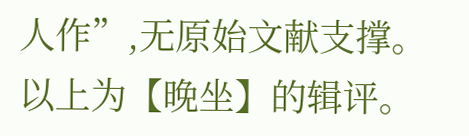人作”,无原始文献支撑。
以上为【晚坐】的辑评。